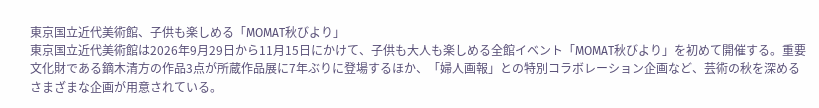東京国立近代美術館、子供も楽しめる「MOMAT秋びより」
東京国立近代美術館は2026年9月29日から11月15日にかけて、子供も大人も楽しめる全館イベント「MOMAT秋びより」を初めて開催する。重要文化財である鏑木清方の作品3点が所蔵作品展に7年ぶりに登場するほか、「婦人画報」との特別コラボレーション企画など、芸術の秋を深めるさまざまな企画が用意されている。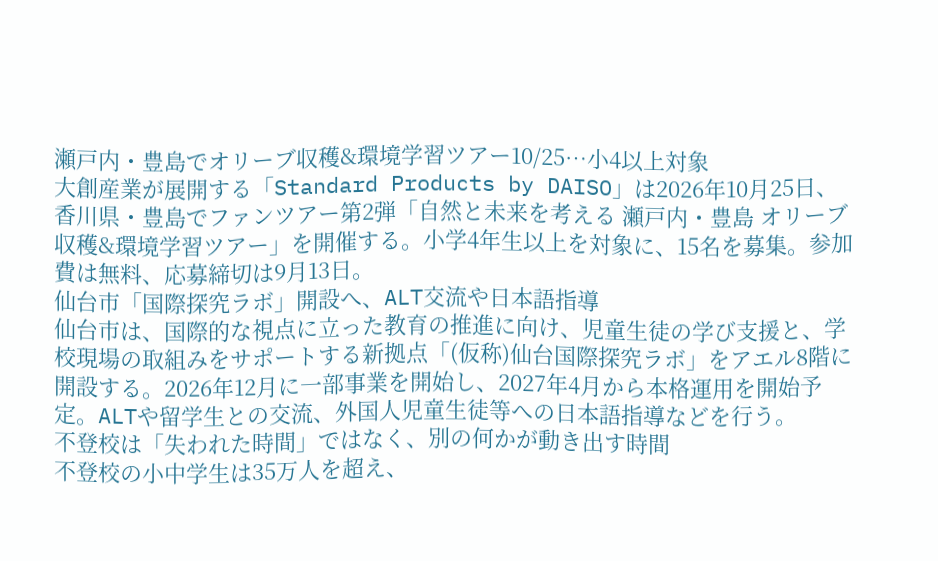瀬戸内・豊島でオリーブ収穫&環境学習ツアー10/25…小4以上対象
大創産業が展開する「Standard Products by DAISO」は2026年10月25日、香川県・豊島でファンツアー第2弾「自然と未来を考える 瀬戸内・豊島 オリーブ収穫&環境学習ツアー」を開催する。小学4年生以上を対象に、15名を募集。参加費は無料、応募締切は9月13日。
仙台市「国際探究ラボ」開設へ、ALT交流や日本語指導
仙台市は、国際的な視点に立った教育の推進に向け、児童生徒の学び支援と、学校現場の取組みをサポートする新拠点「(仮称)仙台国際探究ラボ」をアエル8階に開設する。2026年12月に一部事業を開始し、2027年4月から本格運用を開始予定。ALTや留学生との交流、外国人児童生徒等への日本語指導などを行う。
不登校は「失われた時間」ではなく、別の何かが動き出す時間
不登校の小中学生は35万人を超え、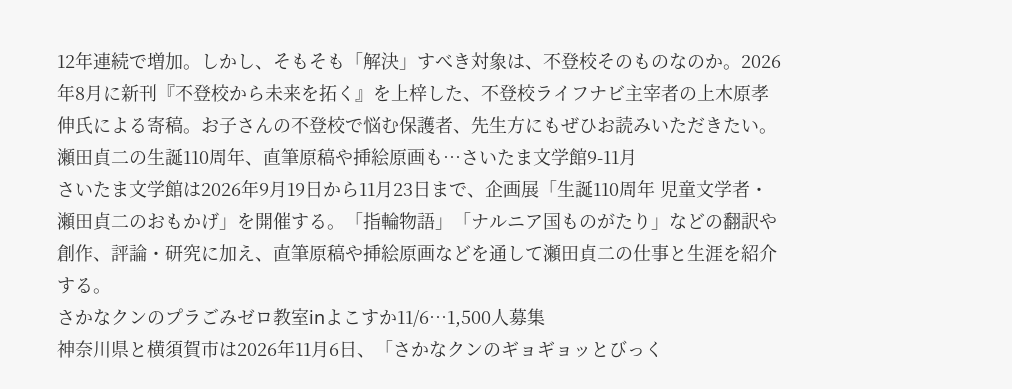12年連続で増加。しかし、そもそも「解決」すべき対象は、不登校そのものなのか。2026年8月に新刊『不登校から未来を拓く』を上梓した、不登校ライフナビ主宰者の上木原孝伸氏による寄稿。お子さんの不登校で悩む保護者、先生方にもぜひお読みいただきたい。
瀬田貞二の生誕110周年、直筆原稿や挿絵原画も…さいたま文学館9-11月
さいたま文学館は2026年9月19日から11月23日まで、企画展「生誕110周年 児童文学者・瀬田貞二のおもかげ」を開催する。「指輪物語」「ナルニア国ものがたり」などの翻訳や創作、評論・研究に加え、直筆原稿や挿絵原画などを通して瀬田貞二の仕事と生涯を紹介する。
さかなクンのプラごみゼロ教室inよこすか11/6…1,500人募集
神奈川県と横須賀市は2026年11月6日、「さかなクンのギョギョッとびっく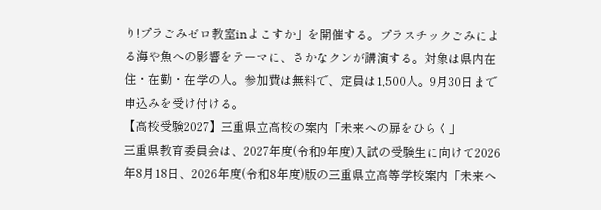り!プラごみゼロ教室inよこすか」を開催する。プラスチックごみによる海や魚への影響をテーマに、さかなクンが講演する。対象は県内在住・在勤・在学の人。参加費は無料で、定員は1,500人。9月30日まで申込みを受け付ける。
【高校受験2027】三重県立高校の案内「未来への扉をひらく」
三重県教育委員会は、2027年度(令和9年度)入試の受験生に向けて2026年8月18日、2026年度(令和8年度)版の三重県立高等学校案内「未来へ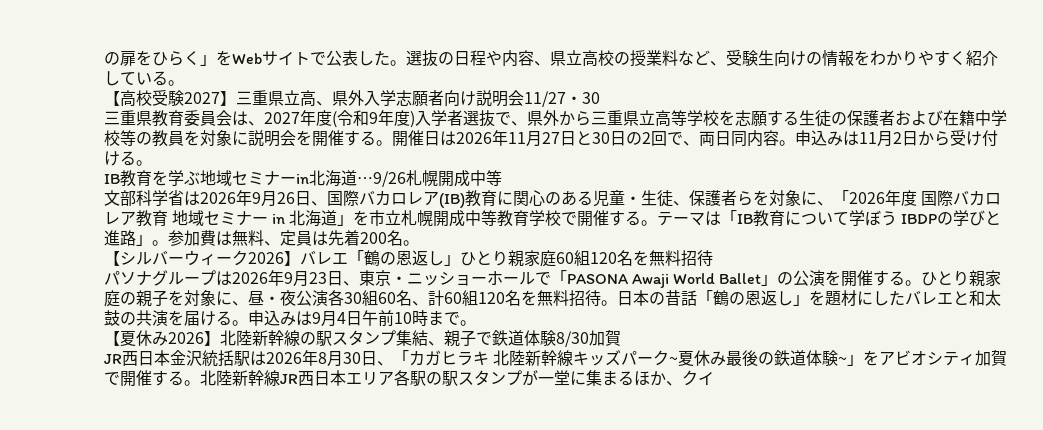の扉をひらく」をWebサイトで公表した。選抜の日程や内容、県立高校の授業料など、受験生向けの情報をわかりやすく紹介している。
【高校受験2027】三重県立高、県外入学志願者向け説明会11/27・30
三重県教育委員会は、2027年度(令和9年度)入学者選抜で、県外から三重県立高等学校を志願する生徒の保護者および在籍中学校等の教員を対象に説明会を開催する。開催日は2026年11月27日と30日の2回で、両日同内容。申込みは11月2日から受け付ける。
IB教育を学ぶ地域セミナーin北海道…9/26札幌開成中等
文部科学省は2026年9月26日、国際バカロレア(IB)教育に関心のある児童・生徒、保護者らを対象に、「2026年度 国際バカロレア教育 地域セミナー in 北海道」を市立札幌開成中等教育学校で開催する。テーマは「IB教育について学ぼう IBDPの学びと進路」。参加費は無料、定員は先着200名。
【シルバーウィーク2026】バレエ「鶴の恩返し」ひとり親家庭60組120名を無料招待
パソナグループは2026年9月23日、東京・ニッショーホールで「PASONA Awaji World Ballet」の公演を開催する。ひとり親家庭の親子を対象に、昼・夜公演各30組60名、計60組120名を無料招待。日本の昔話「鶴の恩返し」を題材にしたバレエと和太鼓の共演を届ける。申込みは9月4日午前10時まで。
【夏休み2026】北陸新幹線の駅スタンプ集結、親子で鉄道体験8/30加賀
JR西日本金沢統括駅は2026年8月30日、「カガヒラキ 北陸新幹線キッズパーク~夏休み最後の鉄道体験~」をアビオシティ加賀で開催する。北陸新幹線JR西日本エリア各駅の駅スタンプが一堂に集まるほか、クイ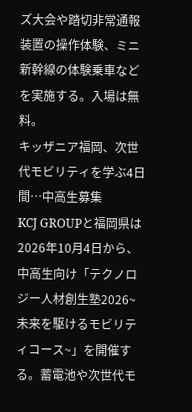ズ大会や踏切非常通報装置の操作体験、ミニ新幹線の体験乗車などを実施する。入場は無料。
キッザニア福岡、次世代モビリティを学ぶ4日間…中高生募集
KCJ GROUPと福岡県は2026年10月4日から、中高生向け「テクノロジー人材創生塾2026~未来を駆けるモビリティコース~」を開催する。蓄電池や次世代モ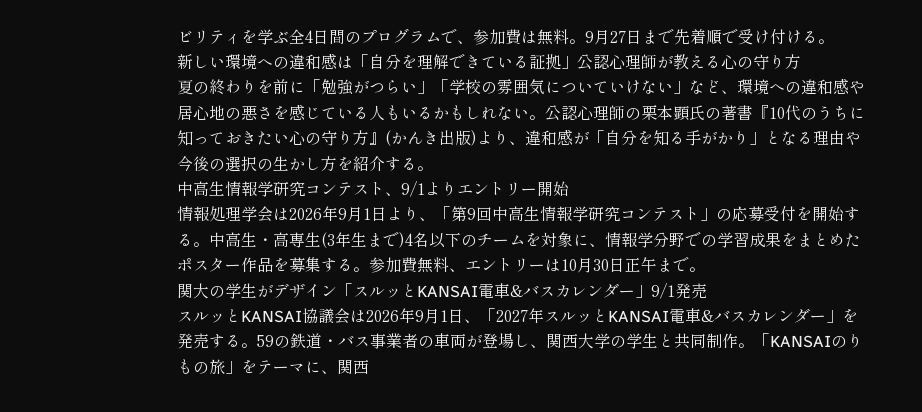ビリティを学ぶ全4日間のプログラムで、参加費は無料。9月27日まで先着順で受け付ける。
新しい環境への違和感は「自分を理解できている証拠」公認心理師が教える心の守り方
夏の終わりを前に「勉強がつらい」「学校の雰囲気についていけない」など、環境への違和感や居心地の悪さを感じている人もいるかもしれない。公認心理師の栗本顕氏の著書『10代のうちに知っておきたい心の守り方』(かんき出版)より、違和感が「自分を知る手がかり」となる理由や今後の選択の生かし方を紹介する。
中高生情報学研究コンテスト、9/1よりエントリー開始
情報処理学会は2026年9月1日より、「第9回中高生情報学研究コンテスト」の応募受付を開始する。中高生・高専生(3年生まで)4名以下のチームを対象に、情報学分野での学習成果をまとめたポスター作品を募集する。参加費無料、エントリーは10月30日正午まで。
関大の学生がデザイン「スルッとKANSAI電車&バスカレンダー」9/1発売
スルッとKANSAI協議会は2026年9月1日、「2027年スルッとKANSAI電車&バスカレンダー」を発売する。59の鉄道・バス事業者の車両が登場し、関西大学の学生と共同制作。「KANSAIのりもの旅」をテーマに、関西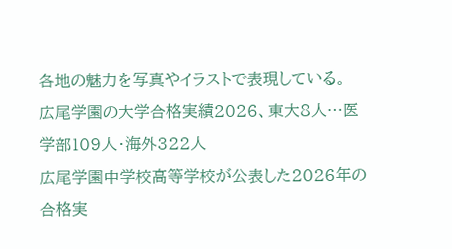各地の魅力を写真やイラストで表現している。
広尾学園の大学合格実績2026、東大8人…医学部109人・海外322人
広尾学園中学校高等学校が公表した2026年の合格実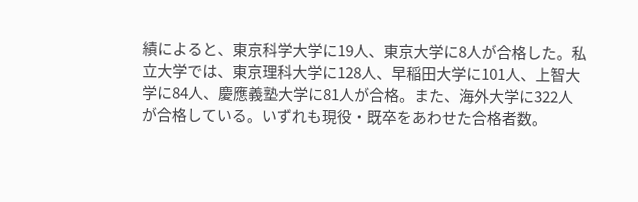績によると、東京科学大学に19人、東京大学に8人が合格した。私立大学では、東京理科大学に128人、早稲田大学に101人、上智大学に84人、慶應義塾大学に81人が合格。また、海外大学に322人が合格している。いずれも現役・既卒をあわせた合格者数。